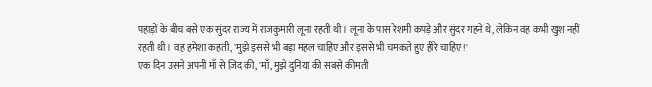पहाड़ों के बीच बसे एक सुंदर राज्य में राजकुमारी लूना रहती थी। लूना के पास रेशमी कपड़े और सुंदर गहने थे, लेकिन वह कभी खुश नहीं रहती थी। वह हमेशा कहती, 'मुझे इससे भी बड़ा महल चाहिए और इससे भी चमकते हुए हीरे चाहिए!'
एक दिन उसने अपनी माँ से ज़िद की, 'माँ, मुझे दुनिया की सबसे कीमती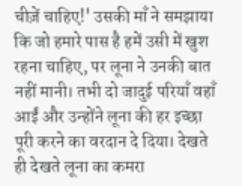चीज़ें चाहिए!' उसकी माँ ने समझाया कि जो हमारे पास है हमें उसी में खुश रहना चाहिए, पर लूना ने उनकी बात नहीं मानी। तभी दो जादुई परियाँ वहाँ आईं और उन्होंने लूना की हर इच्छा पूरी करने का वरदान दे दिया। देखते ही देखते लूना का कमरा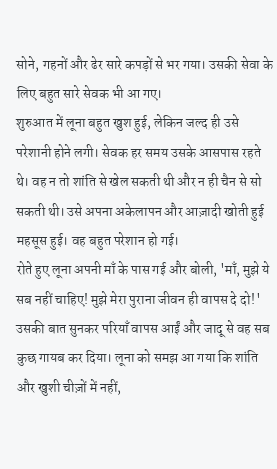सोने, गहनों और ढेर सारे कपड़ों से भर गया। उसकी सेवा के लिए बहुत सारे सेवक भी आ गए।
शुरुआत में लूना बहुत खुश हुई, लेकिन जल्द ही उसे परेशानी होने लगी। सेवक हर समय उसके आसपास रहते थे। वह न तो शांति से खेल सकती थी और न ही चैन से सो सकती थी। उसे अपना अकेलापन और आज़ादी खोती हुई महसूस हुई। वह बहुत परेशान हो गई।
रोते हुए लूना अपनी माँ के पास गई और बोली, 'माँ, मुझे ये सब नहीं चाहिए! मुझे मेरा पुराना जीवन ही वापस दे दो!' उसकी बात सुनकर परियाँ वापस आईं और जादू से वह सब कुछ गायब कर दिया। लूना को समझ आ गया कि शांति और खुशी चीज़ों में नहीं,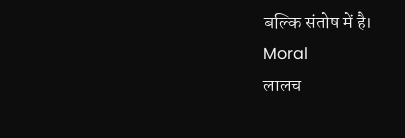बल्कि संतोष में है।
Moral
लालच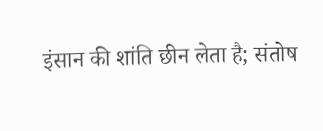इंसान की शांति छीन लेता है; संतोष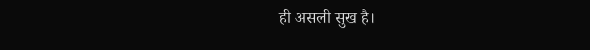ही असली सुख है।